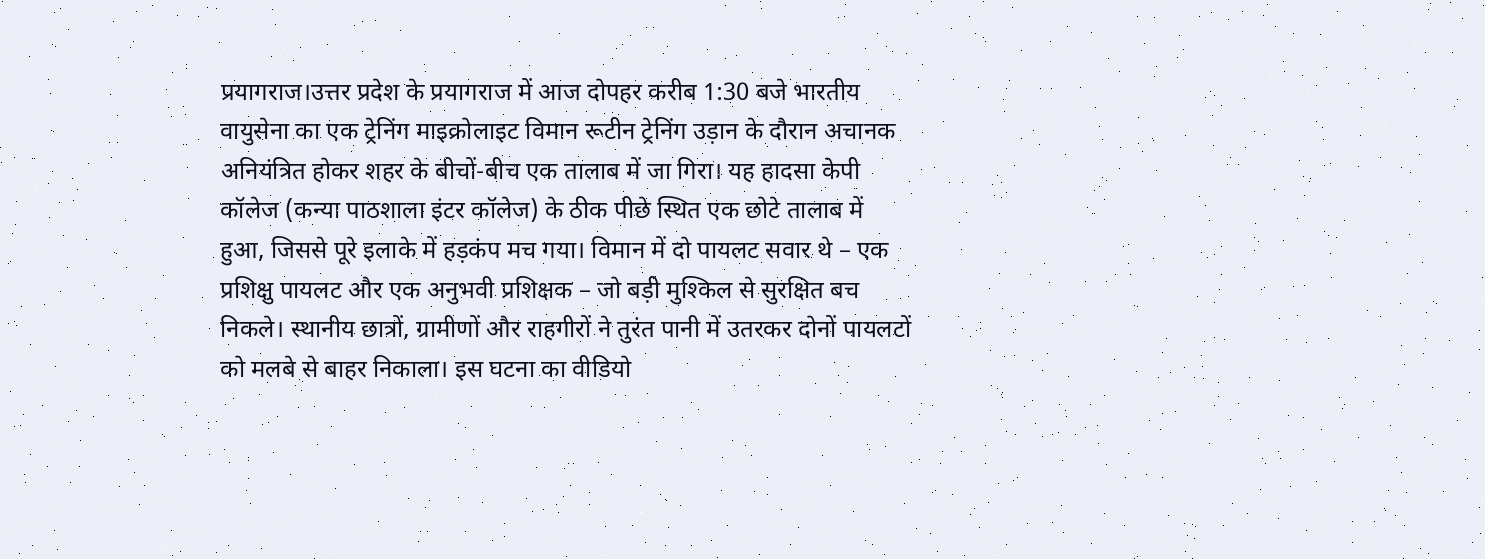प्रयागराज।उत्तर प्रदेश के प्रयागराज में आज दोपहर करीब 1:30 बजे भारतीय वायुसेना का एक ट्रेनिंग माइक्रोलाइट विमान रूटीन ट्रेनिंग उड़ान के दौरान अचानक अनियंत्रित होकर शहर के बीचों-बीच एक तालाब में जा गिरा। यह हादसा केपी कॉलेज (कन्या पाठशाला इंटर कॉलेज) के ठीक पीछे स्थित एक छोटे तालाब में हुआ, जिससे पूरे इलाके में हड़कंप मच गया। विमान में दो पायलट सवार थे – एक प्रशिक्षु पायलट और एक अनुभवी प्रशिक्षक – जो बड़ी मुश्किल से सुरक्षित बच निकले। स्थानीय छात्रों, ग्रामीणों और राहगीरों ने तुरंत पानी में उतरकर दोनों पायलटों को मलबे से बाहर निकाला। इस घटना का वीडियो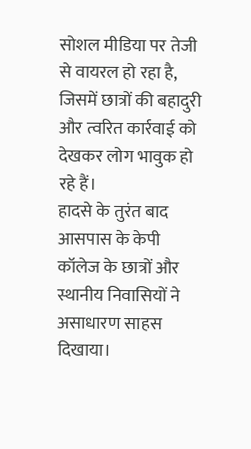सोशल मीडिया पर तेजी से वायरल हो रहा है, जिसमें छात्रों की बहादुरी और त्वरित कार्रवाई को देखकर लोग भावुक हो रहे हैं।
हादसे के तुरंत बाद आसपास के केपी कॉलेज के छात्रों और स्थानीय निवासियों ने असाधारण साहस दिखाया।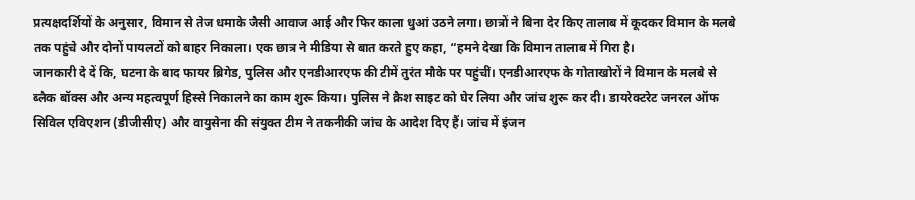प्रत्यक्षदर्शियों के अनुसार, विमान से तेज धमाके जैसी आवाज आई और फिर काला धुआं उठने लगा। छात्रों ने बिना देर किए तालाब में कूदकर विमान के मलबे तक पहुंचे और दोनों पायलटों को बाहर निकाला। एक छात्र ने मीडिया से बात करते हुए कहा, “हमने देखा कि विमान तालाब में गिरा है।
जानकारी दे दें कि, घटना के बाद फायर ब्रिगेड, पुलिस और एनडीआरएफ की टीमें तुरंत मौके पर पहुंचीं। एनडीआरएफ के गोताखोरों ने विमान के मलबे से ब्लैक बॉक्स और अन्य महत्वपूर्ण हिस्से निकालने का काम शुरू किया। पुलिस ने क्रैश साइट को घेर लिया और जांच शुरू कर दी। डायरेक्टरेट जनरल ऑफ सिविल एविएशन (डीजीसीए) और वायुसेना की संयुक्त टीम ने तकनीकी जांच के आदेश दिए हैं। जांच में इंजन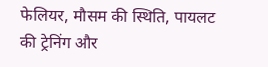फेलियर, मौसम की स्थिति, पायलट की ट्रेनिंग और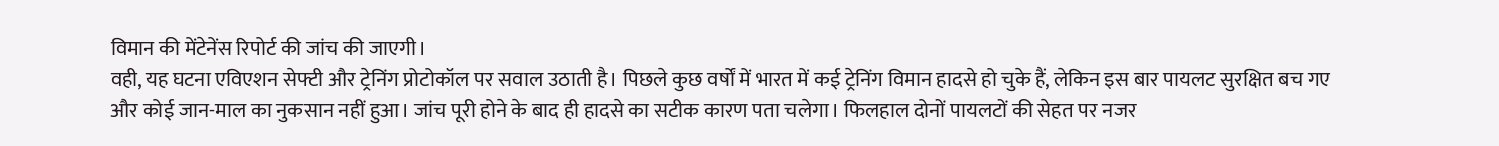विमान की मेंटेनेंस रिपोर्ट की जांच की जाएगी।
वही, यह घटना एविएशन सेफ्टी और ट्रेनिंग प्रोटोकॉल पर सवाल उठाती है। पिछले कुछ वर्षों में भारत में कई ट्रेनिंग विमान हादसे हो चुके हैं, लेकिन इस बार पायलट सुरक्षित बच गए और कोई जान-माल का नुकसान नहीं हुआ। जांच पूरी होने के बाद ही हादसे का सटीक कारण पता चलेगा। फिलहाल दोनों पायलटों की सेहत पर नजर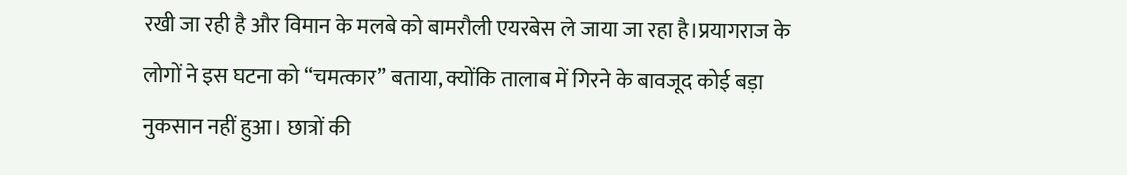रखी जा रही है और विमान के मलबे को बामरौली एयरबेस ले जाया जा रहा है।प्रयागराज के लोगों ने इस घटना को “चमत्कार” बताया, क्योंकि तालाब में गिरने के बावजूद कोई बड़ा नुकसान नहीं हुआ। छात्रों की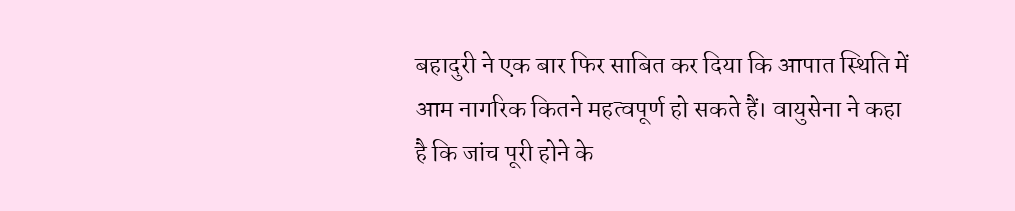बहादुरी ने एक बार फिर साबित कर दिया कि आपात स्थिति में आम नागरिक कितने महत्वपूर्ण हो सकते हैं। वायुसेना ने कहा है कि जांच पूरी होने के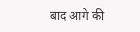बाद आगे की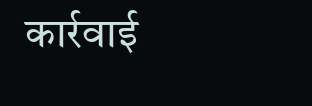कार्रवाई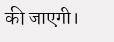की जाएगी।